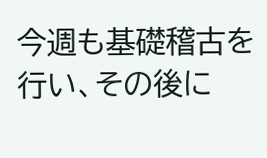今週も基礎稽古を行い、その後に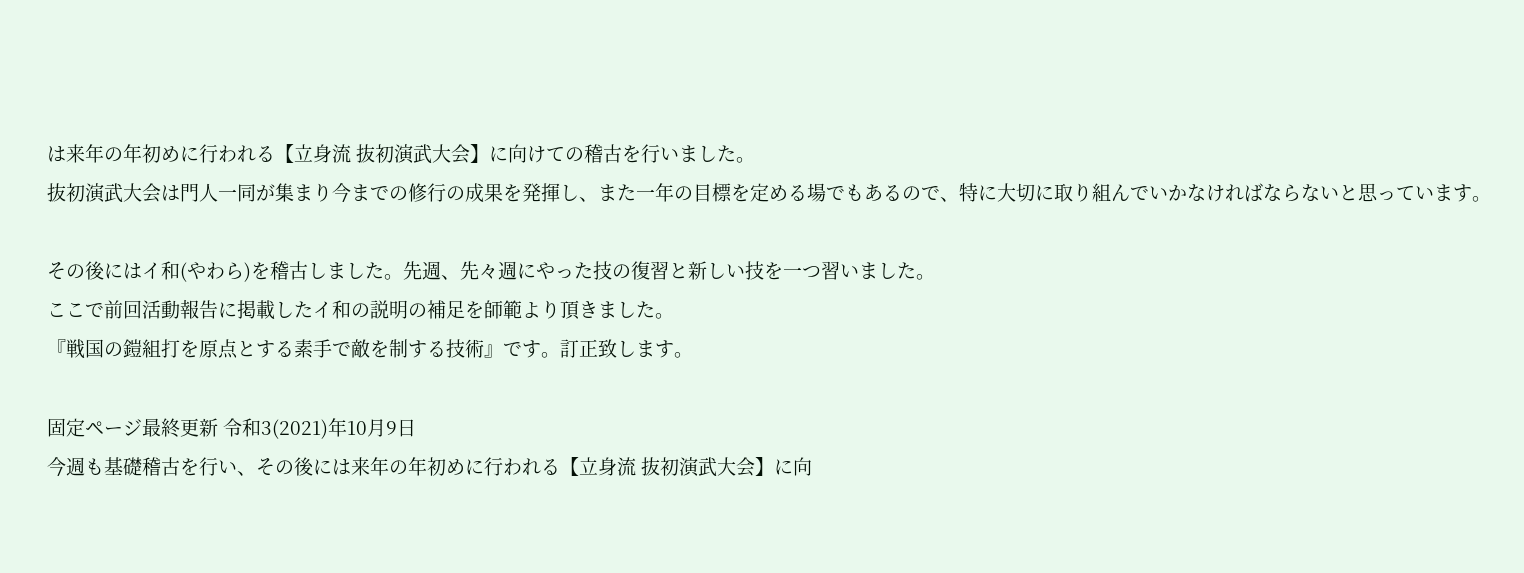は来年の年初めに行われる【立身流 抜初演武大会】に向けての稽古を行いました。
抜初演武大会は門人一同が集まり今までの修行の成果を発揮し、また一年の目標を定める場でもあるので、特に大切に取り組んでいかなければならないと思っています。

その後にはイ和(やわら)を稽古しました。先週、先々週にやった技の復習と新しい技を一つ習いました。
ここで前回活動報告に掲載したイ和の説明の補足を師範より頂きました。
『戦国の鎧組打を原点とする素手で敵を制する技術』です。訂正致します。

固定ページ最終更新 令和3(2021)年10月9日
今週も基礎稽古を行い、その後には来年の年初めに行われる【立身流 抜初演武大会】に向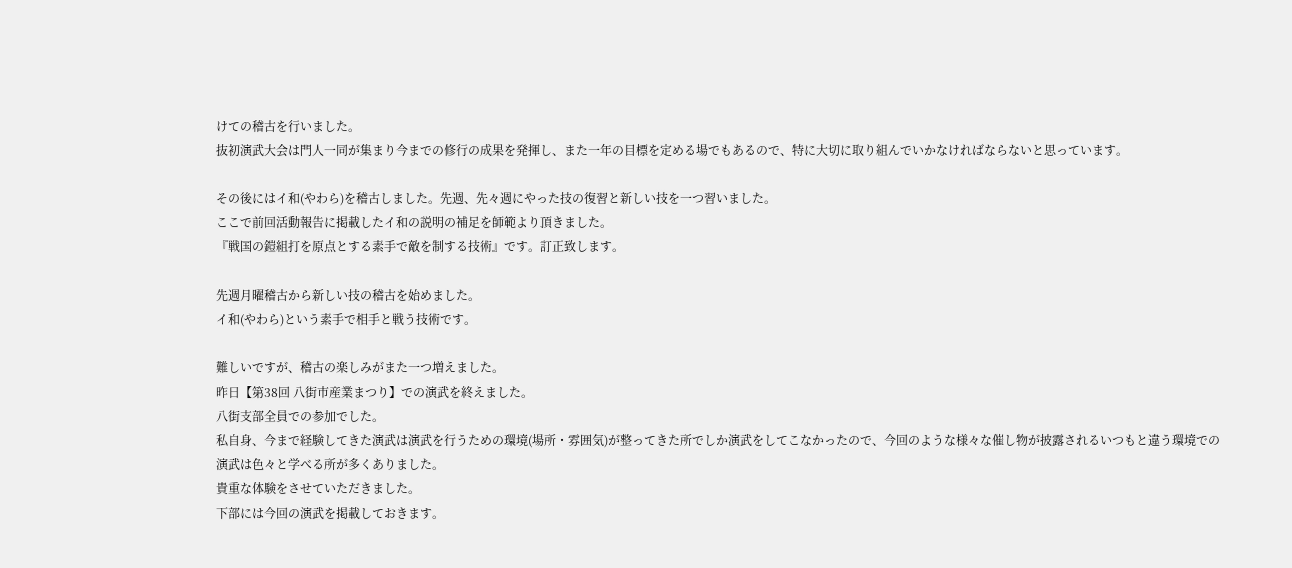けての稽古を行いました。
抜初演武大会は門人一同が集まり今までの修行の成果を発揮し、また一年の目標を定める場でもあるので、特に大切に取り組んでいかなければならないと思っています。

その後にはイ和(やわら)を稽古しました。先週、先々週にやった技の復習と新しい技を一つ習いました。
ここで前回活動報告に掲載したイ和の説明の補足を師範より頂きました。
『戦国の鎧組打を原点とする素手で敵を制する技術』です。訂正致します。

先週月曜稽古から新しい技の稽古を始めました。
イ和(やわら)という素手で相手と戦う技術です。

難しいですが、稽古の楽しみがまた一つ増えました。
昨日【第38回 八街市産業まつり】での演武を終えました。
八街支部全員での参加でした。
私自身、今まで経験してきた演武は演武を行うための環境(場所・雰囲気)が整ってきた所でしか演武をしてこなかったので、今回のような様々な催し物が披露されるいつもと違う環境での演武は色々と学べる所が多くありました。
貴重な体験をさせていただきました。
下部には今回の演武を掲載しておきます。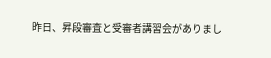昨日、昇段審査と受審者講習会がありまし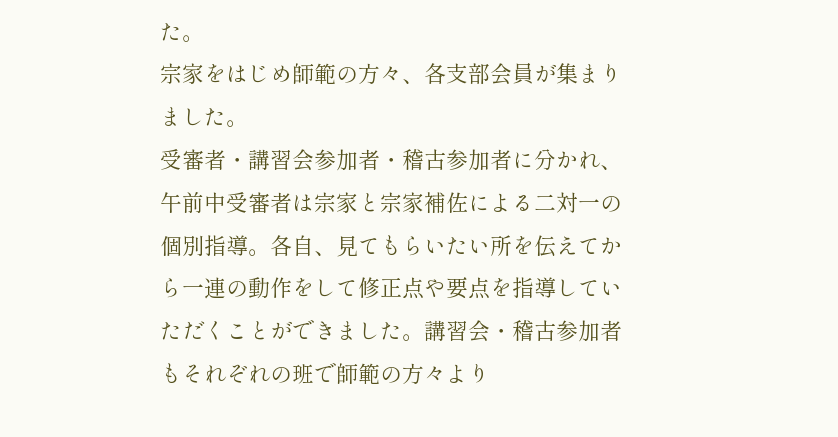た。
宗家をはじめ師範の方々、各支部会員が集まりました。
受審者・講習会参加者・稽古参加者に分かれ、午前中受審者は宗家と宗家補佐による二対一の個別指導。各自、見てもらいたい所を伝えてから一連の動作をして修正点や要点を指導していただくことができました。講習会・稽古参加者もそれぞれの班で師範の方々より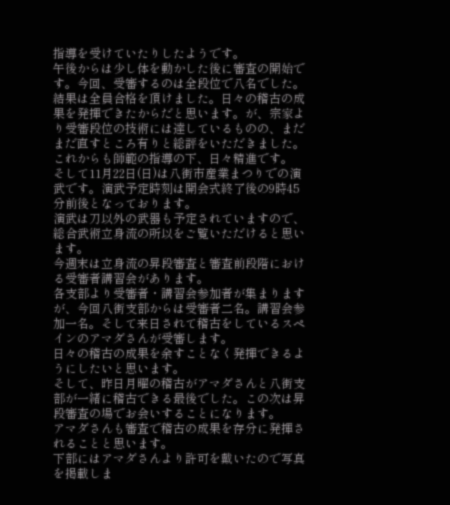指導を受けていたりしたようです。
午後からは少し体を動かした後に審査の開始です。今回、受審するのは全段位で八名でした。
結果は全員合格を頂けました。日々の稽古の成果を発揮できたからだと思います。が、宗家より受審段位の技術には達しているものの、まだまだ直すところ有りと総評をいただきました。これからも師範の指導の下、日々精進です。
そして11月22日(日)は八街市産業まつりでの演武です。演武予定時刻は開会式終了後の9時45分前後となっております。
演武は刀以外の武器も予定されていますので、総合武術立身流の所以をご覧いただけると思います。
今週末は立身流の昇段審査と審査前段階における受審者講習会があります。
各支部より受審者・講習会参加者が集まりますが、今回八街支部からは受審者二名。講習会参加一名。そして来日されて稽古をしているスペインのアマダさんが受審します。
日々の稽古の成果を余すことなく発揮できるようにしたいと思います。
そして、昨日月曜の稽古がアマダさんと八街支部が一緒に稽古できる最後でした。この次は昇段審査の場でお会いすることになります。
アマダさんも審査で稽古の成果を存分に発揮されることと思います。
下部にはアマダさんより許可を戴いたので写真を掲載しま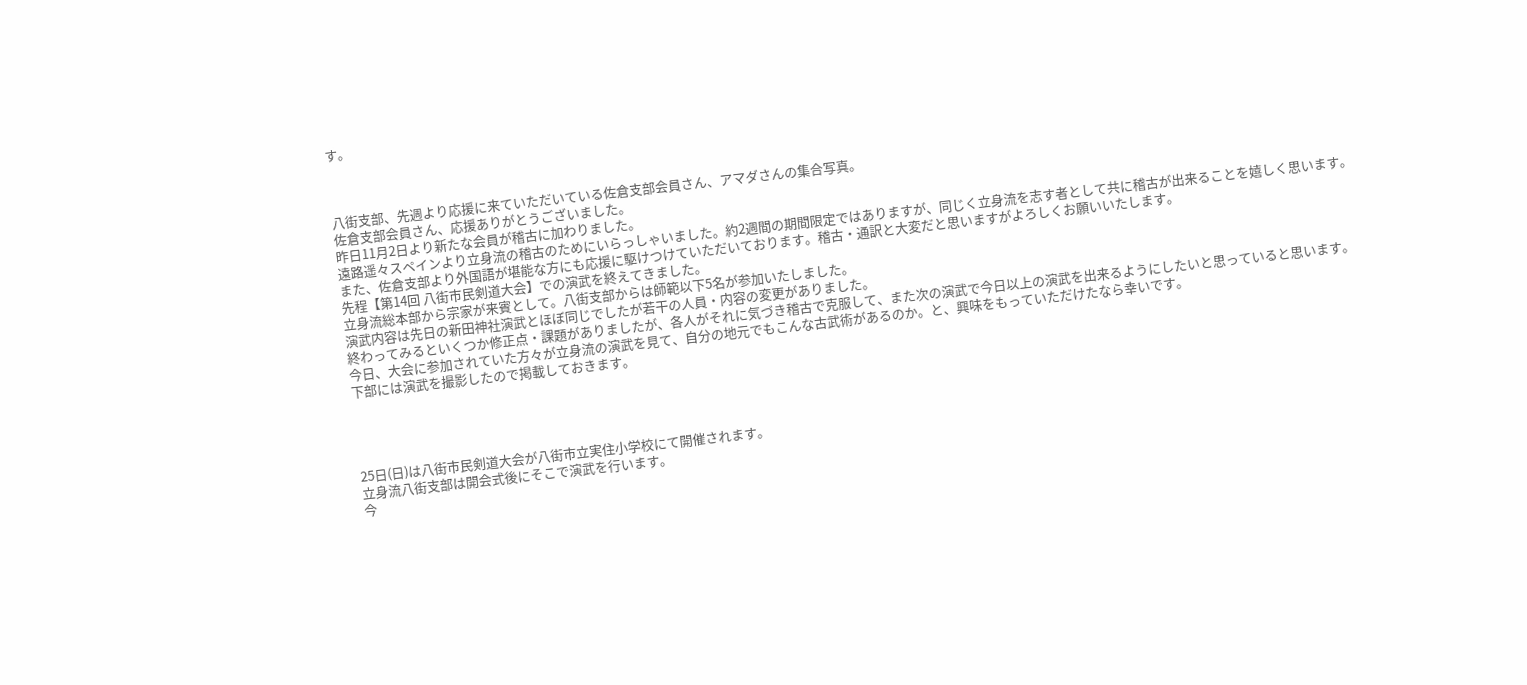す。



八街支部、先週より応援に来ていただいている佐倉支部会員さん、アマダさんの集合写真。
佐倉支部会員さん、応援ありがとうございました。
昨日11月2日より新たな会員が稽古に加わりました。
遠路遥々スペインより立身流の稽古のためにいらっしゃいました。約2週間の期間限定ではありますが、同じく立身流を志す者として共に稽古が出来ることを嬉しく思います。
また、佐倉支部より外国語が堪能な方にも応援に駆けつけていただいております。稽古・通訳と大変だと思いますがよろしくお願いいたします。
先程【第14回 八街市民剣道大会】での演武を終えてきました。
立身流総本部から宗家が来賓として。八街支部からは師範以下5名が参加いたしました。
演武内容は先日の新田神社演武とほぼ同じでしたが若干の人員・内容の変更がありました。
終わってみるといくつか修正点・課題がありましたが、各人がそれに気づき稽古で克服して、また次の演武で今日以上の演武を出来るようにしたいと思っていると思います。
今日、大会に参加されていた方々が立身流の演武を見て、自分の地元でもこんな古武術があるのか。と、興味をもっていただけたなら幸いです。
下部には演武を撮影したので掲載しておきます。




25日(日)は八街市民剣道大会が八街市立実住小学校にて開催されます。
立身流八街支部は開会式後にそこで演武を行います。
今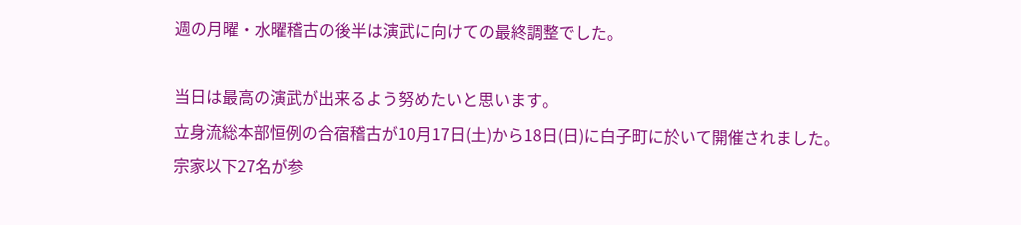週の月曜・水曜稽古の後半は演武に向けての最終調整でした。

当日は最高の演武が出来るよう努めたいと思います。
立身流総本部恒例の合宿稽古が10月17日(土)から18日(日)に白子町に於いて開催されました。
宗家以下27名が参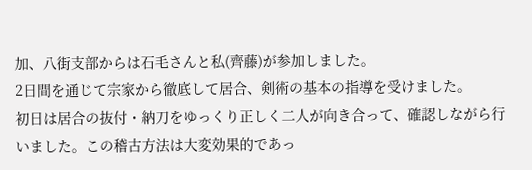加、八街支部からは石毛さんと私(齊藤)が参加しました。
2日間を通じて宗家から徹底して居合、剣術の基本の指導を受けました。
初日は居合の抜付・納刀をゆっくり正しく二人が向き合って、確認しながら行いました。この稽古方法は大変効果的であっ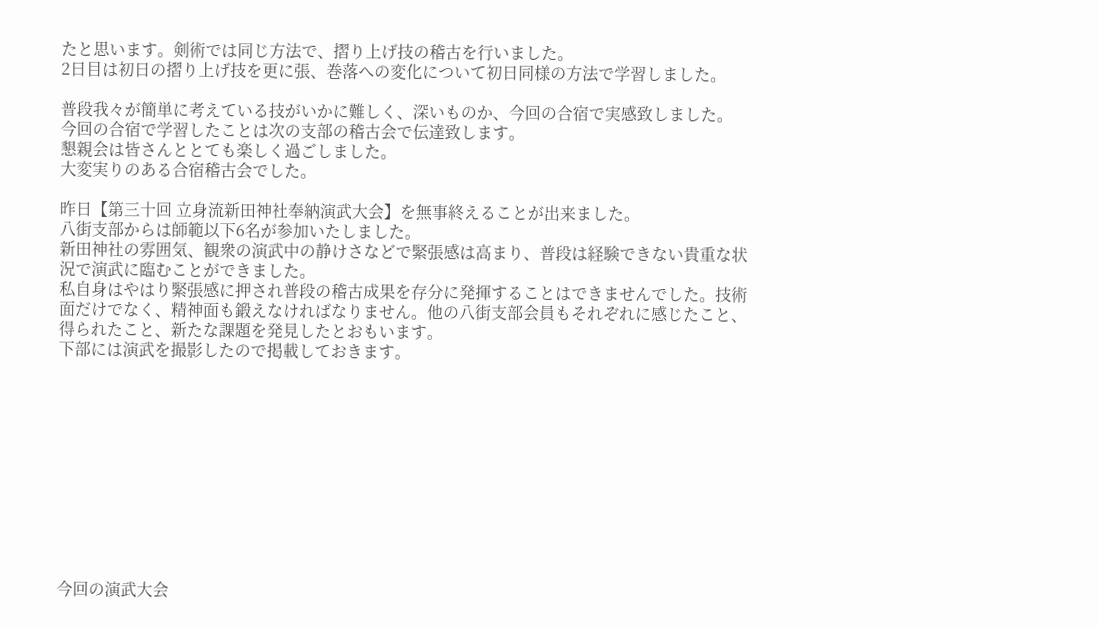たと思います。剣術では同じ方法で、摺り上げ技の稽古を行いました。
2日目は初日の摺り上げ技を更に張、巻落への変化について初日同様の方法で学習しました。

普段我々が簡単に考えている技がいかに難しく、深いものか、今回の合宿で実感致しました。
今回の合宿で学習したことは次の支部の稽古会で伝達致します。
懇親会は皆さんととても楽しく過ごしました。
大変実りのある合宿稽古会でした。

昨日【第三十回 立身流新田神社奉納演武大会】を無事終えることが出来ました。
八街支部からは師範以下6名が参加いたしました。
新田神社の雰囲気、観衆の演武中の静けさなどで緊張感は高まり、普段は経験できない貴重な状況で演武に臨むことができました。
私自身はやはり緊張感に押され普段の稽古成果を存分に発揮することはできませんでした。技術面だけでなく、精神面も鍛えなければなりません。他の八街支部会員もそれぞれに感じたこと、得られたこと、新たな課題を発見したとおもいます。
下部には演武を撮影したので掲載しておきます。











今回の演武大会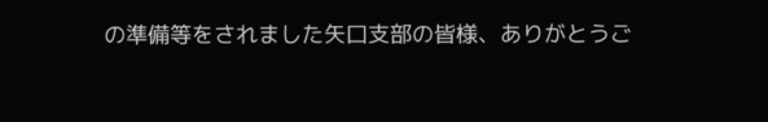の準備等をされました矢口支部の皆様、ありがとうご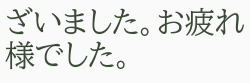ざいました。お疲れ様でした。